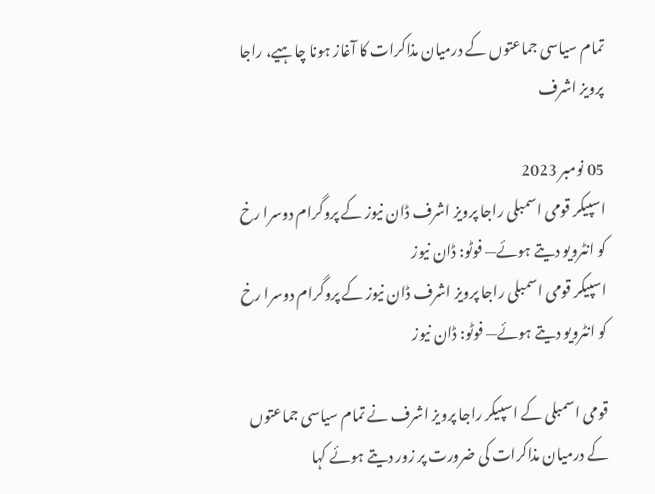تمام سیاسی جماعتوں کے درمیان مذاکرات کا آغاز ہونا چاہیے، راجا پرویز اشرف

05 نومبر 2023
اسپیکر قومی اسمبلی راجا پرویز اشرف ڈان نیوز کے پروگرام دوسرا رخ کو انٹرویو دیتے ہوئے— فوٹو: ڈان نیوز
اسپیکر قومی اسمبلی راجا پرویز اشرف ڈان نیوز کے پروگرام دوسرا رخ کو انٹرویو دیتے ہوئے— فوٹو: ڈان نیوز

قومی اسمبلی کے اسپیکر راجا پرویز اشرف نے تمام سیاسی جماعتوں کے درمیان مذاکرات کی ضرورت پر زور دیتے ہوئے کہا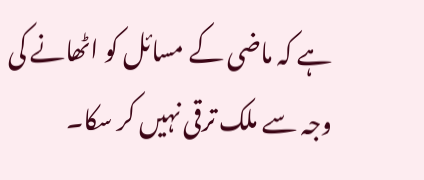ہے کہ ماضی کے مسائل کو اٹھانے کی وجہ سے ملک ترقی نہیں کر سکا۔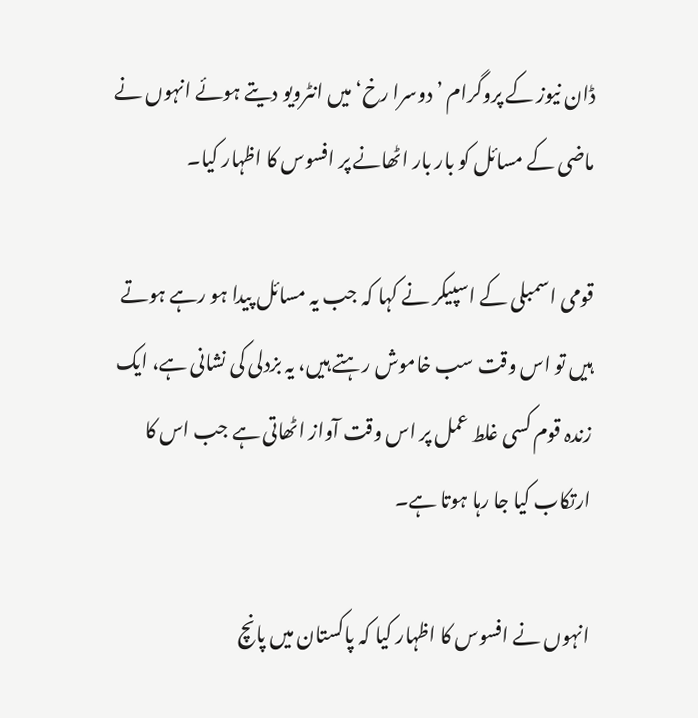ڈان نیوز کے پروگرام ’دوسرا رخ‘ میں انٹرویو دیتے ہوئے انہوں نے ماضی کے مسائل کو بار بار اٹھانے پر افسوس کا اظہار کیا۔

قومی اسمبلی کے اسپیکر نے کہا کہ جب یہ مسائل پیدا ہو رہے ہوتے ہیں تو اس وقت سب خاموش رہتے ہیں، یہ بزدلی کی نشانی ہے، ایک زندہ قوم کسی غلط عمل پر اس وقت آواز اٹھاتی ہے جب اس کا ارتکاب کیا جا رہا ہوتا ہے۔

انہوں نے افسوس کا اظہار کیا کہ پاکستان میں پانچ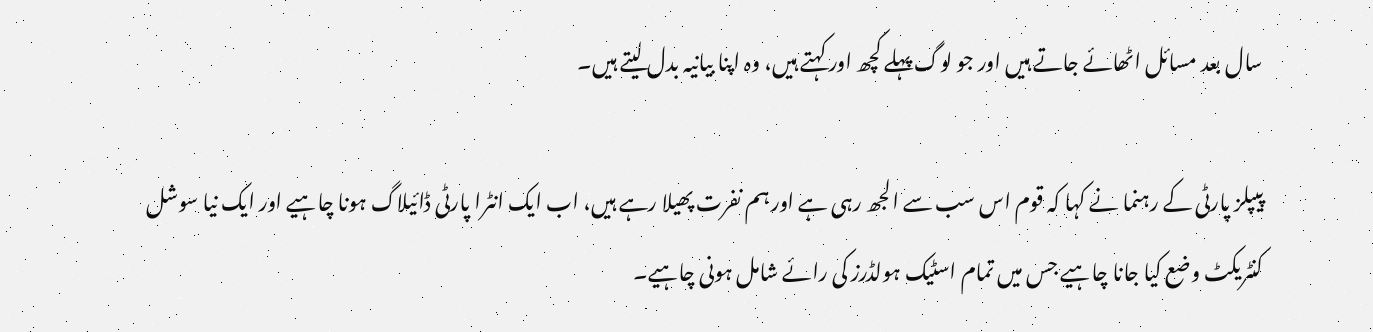سال بعد مسائل اٹھائے جاتے ہیں اور جو لوگ پہلے کچھ اور کہتے ہیں، وہ اپنا بیانیہ بدل لیتے ہیں۔

پیپلز پارٹی کے رہنما نے کہا کہ قوم اس سب سے الجھ رہی ہے اور ہم نفرت پھیلا رہے ہیں، اب ایک انٹرا پارٹی ڈائیلاگ ہونا چاہیے اور ایک نیا سوشل کنٹریکٹ وضع کیا جانا چاہیے جس میں تمام اسٹیک ہولڈرز کی رائے شامل ہونی چاہیے۔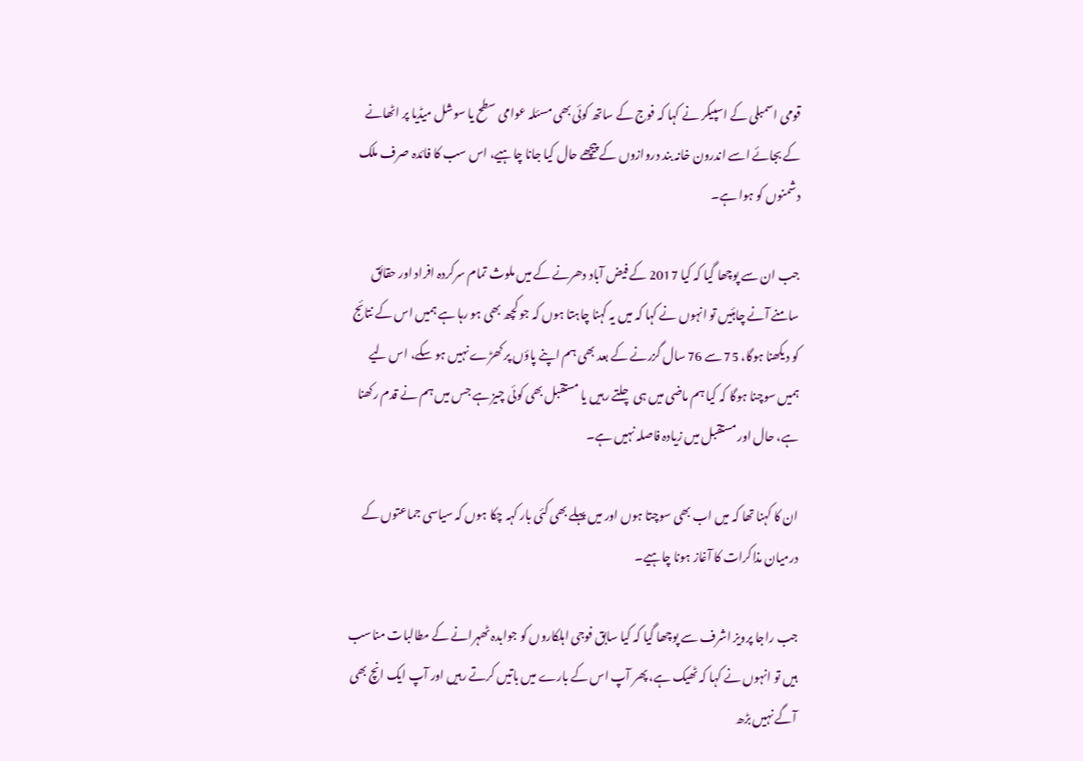قومی اسمبلی کے اسپیکر نے کہا کہ فوج کے ساتھ کوئی بھی مسئلہ عوامی سطح یا سوشل میڈیا پر اٹھانے کے بجائے اسے اندرون خانہ بند دروازوں کے پیچھے حال کیا جانا چاہیے، اس سب کا فائدہ صرف ملک دشمنوں کو ہوا ہے۔

جب ان سے پوچھا گیا کہ کیا 2017 کے فیض آباد دھرنے کے میں ملوث تمام سرکردہ افراد اور حقائق سامنے آنے چاہئیں تو انہوں نے کہا کہ میں یہ کہنا چاہتا ہوں کہ جو کچھ بھی ہو رہا ہے ہمیں اس کے نتائج کو دیکھنا ہوگا، 75 سے 76 سال گزرنے کے بعد بھی ہم اپنے پاؤں پر کھڑے نہیں ہو سکے، اس لیے ہمیں سوچنا ہوگا کہ کیا ہم ماضی میں ہی چلتے رہیں یا مستقبل بھی کوئی چیز ہے جس میں ہم نے قدم رکھنا ہے، حال اور مستقبل میں زیادہ فاصلہ نہیں ہے۔

ان کا کہنا تھا کہ میں اب بھی سوچتا ہوں اور میں پہلے بھی کئی بار کہہ چکا ہوں کہ سیاسی جماعتوں کے درمیان مذاکرات کا آغاز ہونا چاہیے۔

جب راجا پرویز اشرف سے پوچھا گیا کہ کیا سابق فوجی اہلکاروں کو جوابدہ ٹھہرانے کے مطالبات مناسب ہیں تو انہوں نے کہا کہ ٹھیک ہے، پھر آپ اس کے بارے میں باتیں کرتے رہیں اور آپ ایک انچ بھی آگے نہیں بڑھ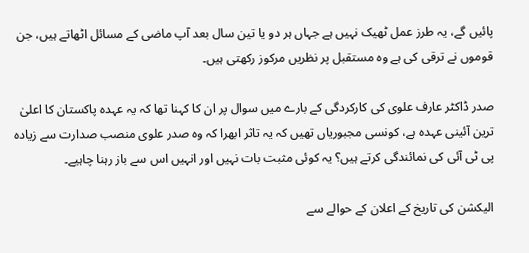پائیں گے، یہ طرز عمل ٹھیک نہیں ہے جہاں ہر دو یا تین سال بعد آپ ماضی کے مسائل اٹھاتے ہیں، جن قوموں نے ترقی کی ہے وہ مستقبل پر نظریں مرکوز رکھتی ہیں۔

صدر ڈاکٹر عارف علوی کی کارکردگی کے بارے میں سوال پر ان کا کہنا تھا کہ یہ عہدہ پاکستان کا اعلیٰ ترین آئینی عہدہ ہے، کونسی مجبوریاں تھیں کہ یہ تاثر ابھرا کہ وہ صدر علوی منصب صدارت سے زیادہ پی ٹی آئی کی نمائندگی کرتے ہیں؟ یہ کوئی مثبت بات نہیں اور انہیں اس سے باز رہنا چاہیے۔

الیکشن کی تاریخ کے اعلان کے حوالے سے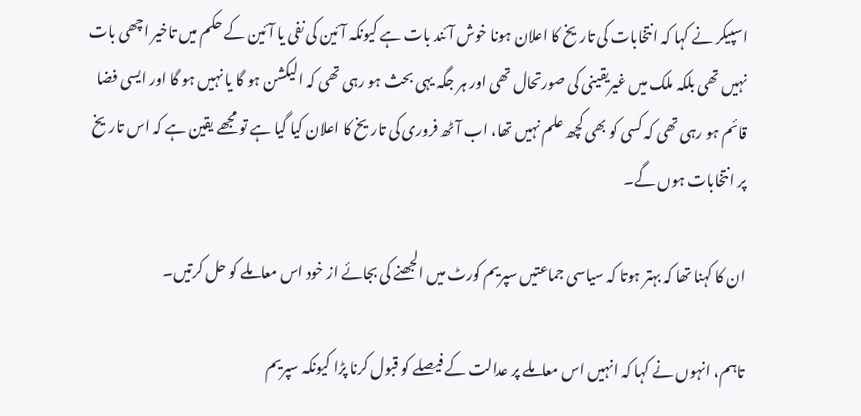اسپیکر نے کہا کہ انتخابات کی تاریخ کا اعلان ہونا خوش آئند بات ہے کیونکہ آئین کی نفی یا آئین کے حکم میں تاخیر اچھی بات نہیں تھی بلکہ ملک میں غیریقینی کی صورتحال تھی اور ہر جگہ یہی بحث ہو رہی تھی کہ الیکشن ہو گا یا نہیں ہو گا اور ایسی فضا قائم ہو رہی تھی کہ کسی کو بھی کچھ علم نہیں تھا، اب آٹھ فروری کی تاریخ کا اعلان کیا گیا ہے تو مجھے یقین ہے کہ اس تاریخ پر انتخابات ہوں گے۔

ان کا کہنا تھا کہ بہتر ہوتا کہ سیاسی جماعتیں سپریم کورٹ میں الجھنے کی بجائے از خود اس معاملے کو حل کرتیں۔

تاہم، انہوں نے کہا کہ انہیں اس معاملے پر عدالت کے فیصلے کو قبول کرنا پڑا کیونکہ سپریم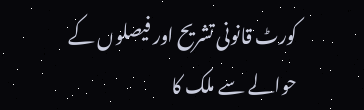کورٹ قانونی تشریح اور فیصلوں کے حوالے سے ملک کا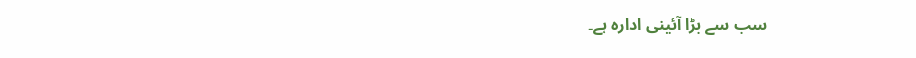سب سے بڑا آئینی ادارہ ہے۔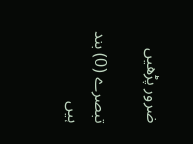ضرور پڑھیں

تبصرے (0) بند ہیں